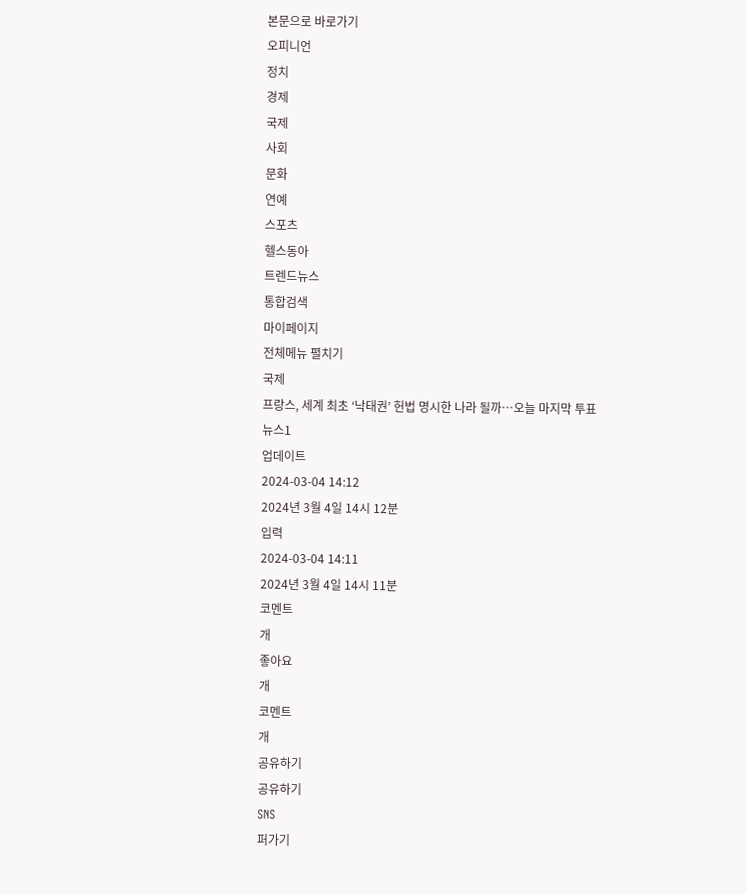본문으로 바로가기
오피니언
정치
경제
국제
사회
문화
연예
스포츠
헬스동아
트렌드뉴스
통합검색
마이페이지
전체메뉴 펼치기
국제
프랑스, 세계 최초 ‘낙태권’ 헌법 명시한 나라 될까…오늘 마지막 투표
뉴스1
업데이트
2024-03-04 14:12
2024년 3월 4일 14시 12분
입력
2024-03-04 14:11
2024년 3월 4일 14시 11분
코멘트
개
좋아요
개
코멘트
개
공유하기
공유하기
SNS
퍼가기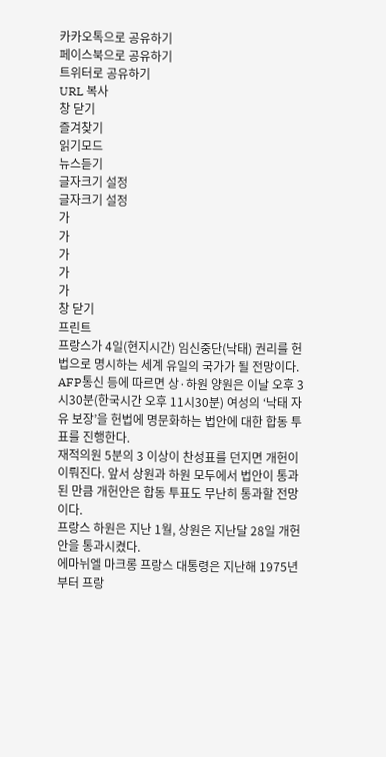카카오톡으로 공유하기
페이스북으로 공유하기
트위터로 공유하기
URL 복사
창 닫기
즐겨찾기
읽기모드
뉴스듣기
글자크기 설정
글자크기 설정
가
가
가
가
가
창 닫기
프린트
프랑스가 4일(현지시간) 임신중단(낙태) 권리를 헌법으로 명시하는 세계 유일의 국가가 될 전망이다.
AFP통신 등에 따르면 상·하원 양원은 이날 오후 3시30분(한국시간 오후 11시30분) 여성의 ‘낙태 자유 보장’을 헌법에 명문화하는 법안에 대한 합동 투표를 진행한다.
재적의원 5분의 3 이상이 찬성표를 던지면 개헌이 이뤄진다. 앞서 상원과 하원 모두에서 법안이 통과된 만큼 개헌안은 합동 투표도 무난히 통과할 전망이다.
프랑스 하원은 지난 1월, 상원은 지난달 28일 개헌안을 통과시켰다.
에마뉘엘 마크롱 프랑스 대통령은 지난해 1975년부터 프랑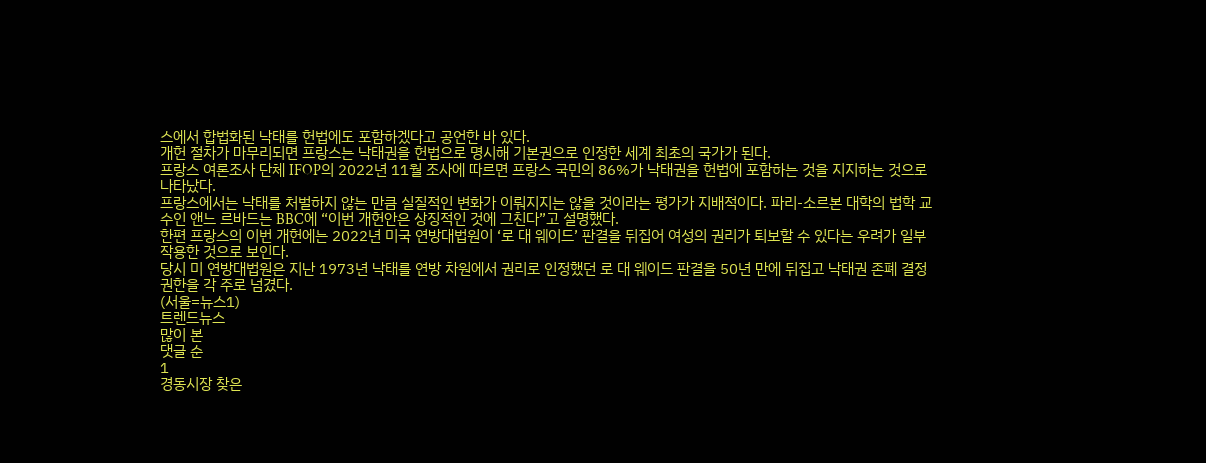스에서 합법화된 낙태를 헌법에도 포함하겠다고 공언한 바 있다.
개헌 절차가 마무리되면 프랑스는 낙태권을 헌법으로 명시해 기본권으로 인정한 세계 최초의 국가가 된다.
프랑스 여론조사 단체 IFOP의 2022년 11월 조사에 따르면 프랑스 국민의 86%가 낙태권을 헌법에 포함하는 것을 지지하는 것으로 나타났다.
프랑스에서는 낙태를 처벌하지 않는 만큼 실질적인 변화가 이뤄지지는 않을 것이라는 평가가 지배적이다. 파리-소르본 대학의 법학 교수인 앤느 르바드는 BBC에 “이번 개헌안은 상징적인 것에 그친다”고 설명했다.
한편 프랑스의 이번 개헌에는 2022년 미국 연방대법원이 ‘로 대 웨이드’ 판결을 뒤집어 여성의 권리가 퇴보할 수 있다는 우려가 일부 작용한 것으로 보인다.
당시 미 연방대법원은 지난 1973년 낙태를 연방 차원에서 권리로 인정했던 로 대 웨이드 판결을 50년 만에 뒤집고 낙태권 존폐 결정 권한을 각 주로 넘겼다.
(서울=뉴스1)
트렌드뉴스
많이 본
댓글 순
1
경동시장 찾은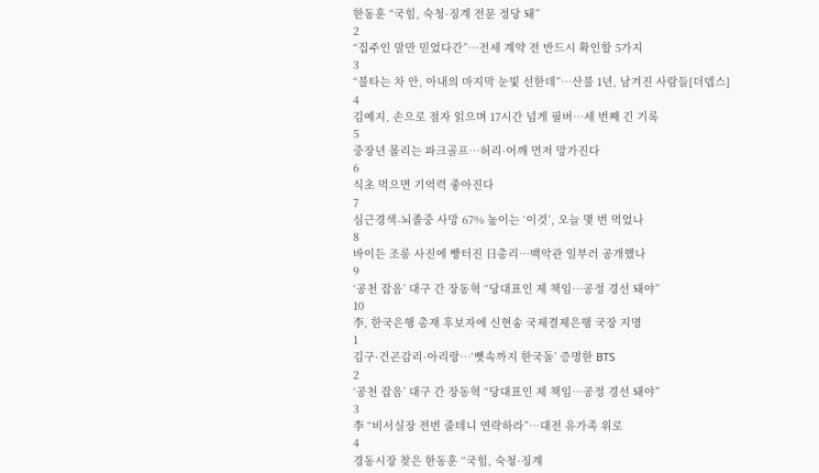한동훈 “국힘, 숙청·징계 전문 정당 돼”
2
“집주인 말만 믿었다간”…전세 계약 전 반드시 확인할 5가지
3
“불타는 차 안, 아내의 마지막 눈빛 선한데”…산불 1년, 남겨진 사람들[더뎁스]
4
김예지, 손으로 점자 읽으며 17시간 넘게 필버…세 번째 긴 기록
5
중장년 몰리는 파크골프…허리·어깨 먼저 망가진다
6
식초 먹으면 기억력 좋아진다
7
심근경색-뇌졸중 사망 67% 높이는 ‘이것’, 오늘 몇 번 먹었나
8
바이든 조롱 사진에 빵터진 日총리…백악관 일부러 공개했나
9
‘공천 잡음’ 대구 간 장동혁 “당대표인 제 책임…공정 경선 돼야”
10
李, 한국은행 총재 후보자에 신현송 국제결제은행 국장 지명
1
김구·건곤감리·아리랑…‘뼛속까지 한국돌’ 증명한 BTS
2
‘공천 잡음’ 대구 간 장동혁 “당대표인 제 책임…공정 경선 돼야”
3
李 “비서실장 전번 줄테니 연락하라”…대전 유가족 위로
4
경동시장 찾은 한동훈 “국힘, 숙청·징계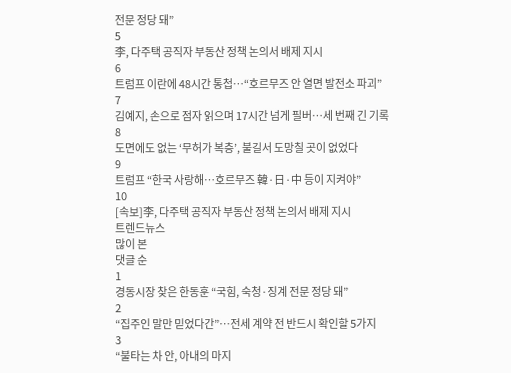전문 정당 돼”
5
李, 다주택 공직자 부동산 정책 논의서 배제 지시
6
트럼프 이란에 48시간 통첩…“호르무즈 안 열면 발전소 파괴”
7
김예지, 손으로 점자 읽으며 17시간 넘게 필버…세 번째 긴 기록
8
도면에도 없는 ‘무허가 복층’, 불길서 도망칠 곳이 없었다
9
트럼프 “한국 사랑해…호르무즈 韓·日·中 등이 지켜야”
10
[속보]李, 다주택 공직자 부동산 정책 논의서 배제 지시
트렌드뉴스
많이 본
댓글 순
1
경동시장 찾은 한동훈 “국힘, 숙청·징계 전문 정당 돼”
2
“집주인 말만 믿었다간”…전세 계약 전 반드시 확인할 5가지
3
“불타는 차 안, 아내의 마지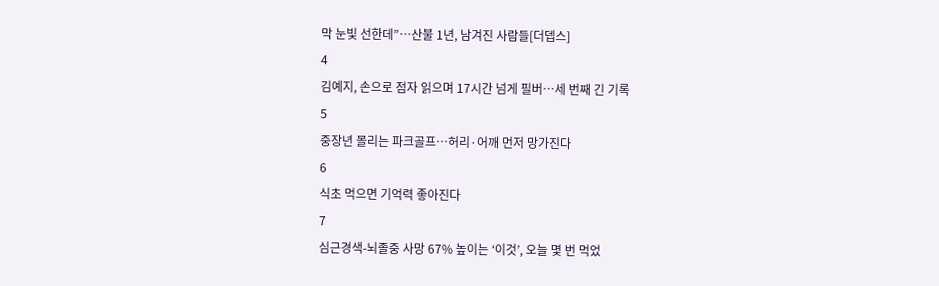막 눈빛 선한데”…산불 1년, 남겨진 사람들[더뎁스]
4
김예지, 손으로 점자 읽으며 17시간 넘게 필버…세 번째 긴 기록
5
중장년 몰리는 파크골프…허리·어깨 먼저 망가진다
6
식초 먹으면 기억력 좋아진다
7
심근경색-뇌졸중 사망 67% 높이는 ‘이것’, 오늘 몇 번 먹었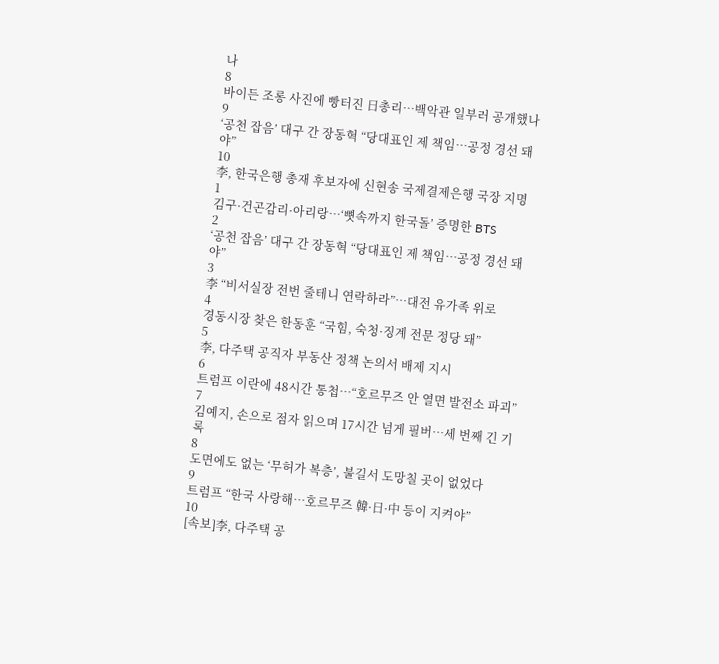나
8
바이든 조롱 사진에 빵터진 日총리…백악관 일부러 공개했나
9
‘공천 잡음’ 대구 간 장동혁 “당대표인 제 책임…공정 경선 돼야”
10
李, 한국은행 총재 후보자에 신현송 국제결제은행 국장 지명
1
김구·건곤감리·아리랑…‘뼛속까지 한국돌’ 증명한 BTS
2
‘공천 잡음’ 대구 간 장동혁 “당대표인 제 책임…공정 경선 돼야”
3
李 “비서실장 전번 줄테니 연락하라”…대전 유가족 위로
4
경동시장 찾은 한동훈 “국힘, 숙청·징계 전문 정당 돼”
5
李, 다주택 공직자 부동산 정책 논의서 배제 지시
6
트럼프 이란에 48시간 통첩…“호르무즈 안 열면 발전소 파괴”
7
김예지, 손으로 점자 읽으며 17시간 넘게 필버…세 번째 긴 기록
8
도면에도 없는 ‘무허가 복층’, 불길서 도망칠 곳이 없었다
9
트럼프 “한국 사랑해…호르무즈 韓·日·中 등이 지켜야”
10
[속보]李, 다주택 공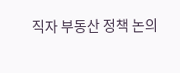직자 부동산 정책 논의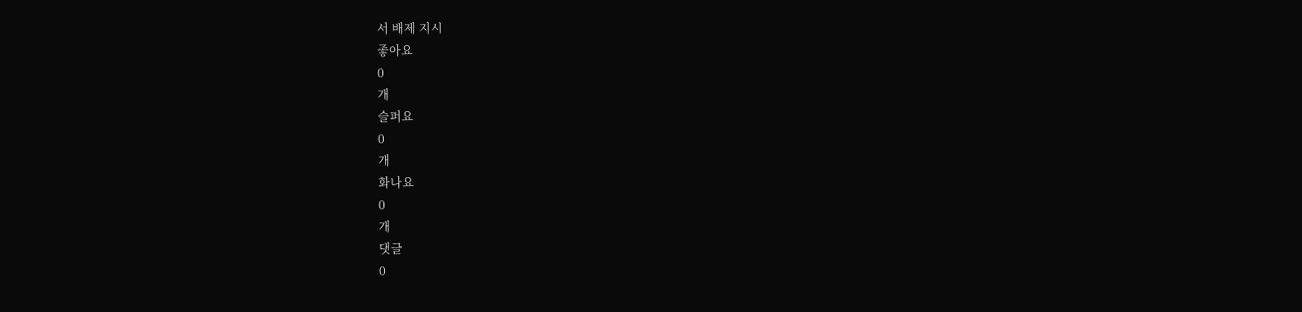서 배제 지시
좋아요
0
개
슬퍼요
0
개
화나요
0
개
댓글
0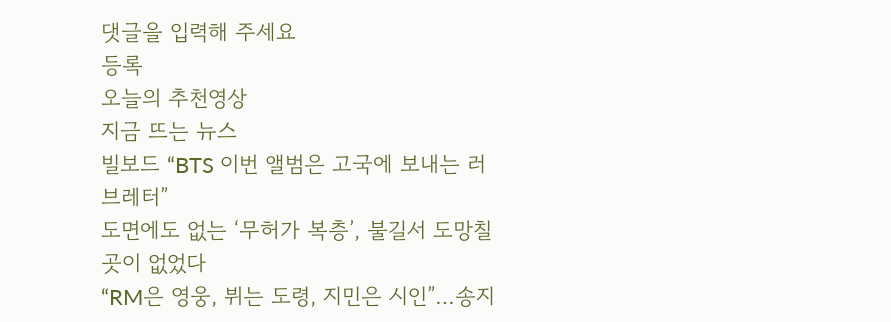댓글을 입력해 주세요
등록
오늘의 추천영상
지금 뜨는 뉴스
빌보드 “BTS 이번 앨범은 고국에 보내는 러브레터”
도면에도 없는 ‘무허가 복층’, 불길서 도망칠 곳이 없었다
“RM은 영웅, 뷔는 도령, 지민은 시인”…송지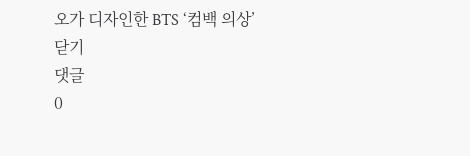오가 디자인한 BTS ‘컴백 의상’
닫기
댓글
0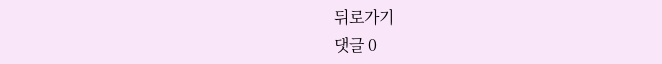뒤로가기
댓글 0